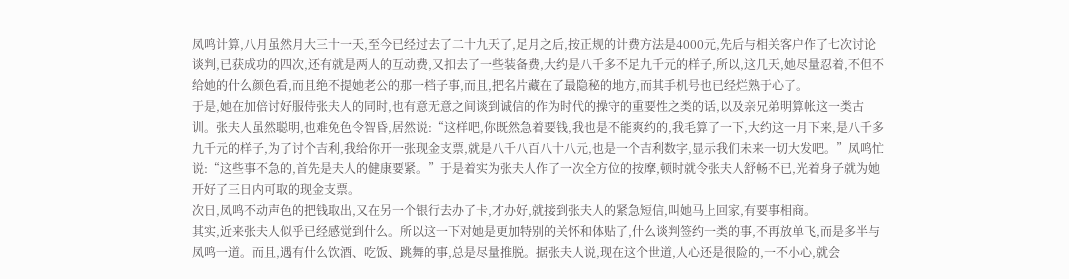凤鸣计算,八月虽然月大三十一天,至今已经过去了二十九天了,足月之后,按正规的计费方法是4000元,先后与相关客户作了七次讨论谈判,已获成功的四次,还有就是两人的互动费,又扣去了一些装备费,大约是八千多不足九千元的样子,所以,这几天,她尽量忍着,不但不给她的什么颜色看,而且绝不提她老公的那一档子事,而且,把名片藏在了最隐秘的地方,而其手机号也已经烂熟于心了。
于是,她在加倍讨好服侍张夫人的同时,也有意无意之间谈到诚信的作为时代的操守的重要性之类的话,以及亲兄弟明算帐这一类古训。张夫人虽然聪明,也难免色令智昏,居然说:“这样吧,你既然急着要钱,我也是不能爽约的,我毛算了一下,大约这一月下来,是八千多九千元的样子,为了讨个吉利,我给你开一张现金支票,就是八千八百八十八元,也是一个吉利数字,显示我们未来一切大发吧。”凤鸣忙说:“这些事不急的,首先是夫人的健康要紧。”于是着实为张夫人作了一次全方位的按摩,顿时就令张夫人舒畅不已,光着身子就为她开好了三日内可取的现金支票。
次日,凤鸣不动声色的把钱取出,又在另一个银行去办了卡,才办好,就接到张夫人的紧急短信,叫她马上回家,有要事相商。
其实,近来张夫人似乎已经感觉到什么。所以这一下对她是更加特别的关怀和体贴了,什么谈判签约一类的事,不再放单飞,而是多半与凤鸣一道。而且,遇有什么饮酒、吃饭、跳舞的事,总是尽量推脱。据张夫人说,现在这个世道,人心还是很险的,一不小心,就会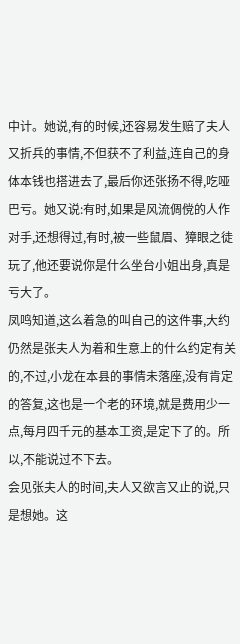中计。她说,有的时候,还容易发生赔了夫人又折兵的事情,不但获不了利益,连自己的身体本钱也搭进去了,最后你还张扬不得,吃哑巴亏。她又说:有时,如果是风流倜傥的人作对手,还想得过,有时,被一些鼠眉、獐眼之徒玩了,他还要说你是什么坐台小姐出身,真是亏大了。
凤鸣知道,这么着急的叫自己的这件事,大约仍然是张夫人为着和生意上的什么约定有关的,不过,小龙在本县的事情未落座,没有肯定的答复,这也是一个老的环境,就是费用少一点,每月四千元的基本工资,是定下了的。所以,不能说过不下去。
会见张夫人的时间,夫人又欲言又止的说,只是想她。这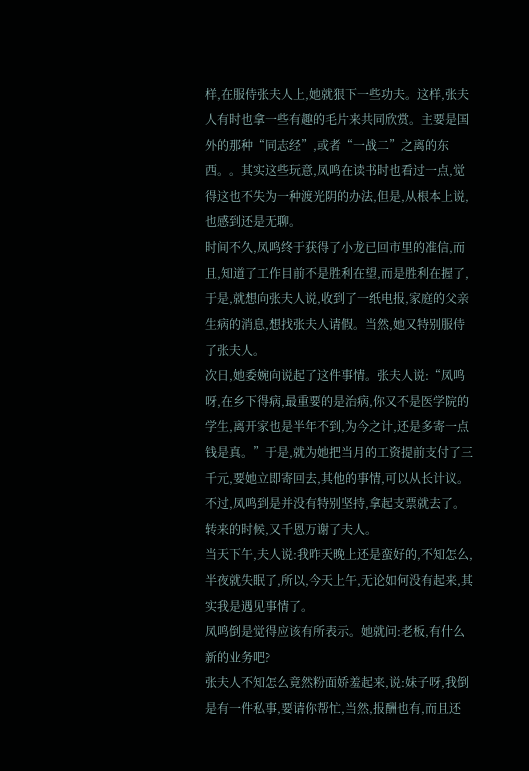样,在服侍张夫人上,她就狠下一些功夫。这样,张夫人有时也拿一些有趣的毛片来共同欣赏。主要是国外的那种“同志经”,或者“一战二”之离的东西。。其实这些玩意,凤鸣在读书时也看过一点,觉得这也不失为一种渡光阴的办法,但是,从根本上说,也感到还是无聊。
时间不久,凤鸣终于获得了小龙已回市里的准信,而且,知道了工作目前不是胜利在望,而是胜利在握了,于是,就想向张夫人说,收到了一纸电报,家庭的父亲生病的消息,想找张夫人请假。当然,她又特别服侍了张夫人。
次日,她委婉向说起了这件事情。张夫人说:“凤鸣呀,在乡下得病,最重要的是治病,你又不是医学院的学生,离开家也是半年不到,为今之计,还是多寄一点钱是真。”于是,就为她把当月的工资提前支付了三千元,要她立即寄回去,其他的事情,可以从长计议。不过,凤鸣到是并没有特别坚持,拿起支票就去了。转来的时候,又千恩万谢了夫人。
当天下午,夫人说:我昨天晚上还是蛮好的,不知怎么,半夜就失眠了,所以,今天上午,无论如何没有起来,其实我是遇见事情了。
凤鸣倒是觉得应该有所表示。她就问:老板,有什么新的业务吧?
张夫人不知怎么竟然粉面娇羞起来,说:妹子呀,我倒是有一件私事,要请你帮忙,当然,报酬也有,而且还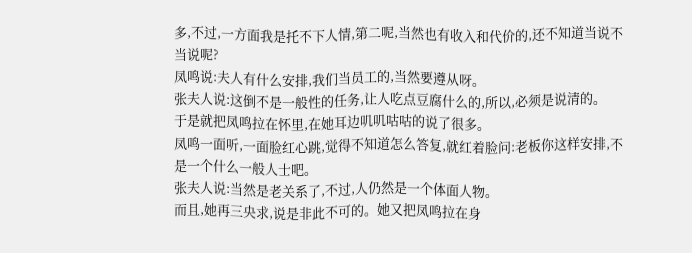多,不过,一方面我是托不下人情,第二呢,当然也有收入和代价的,还不知道当说不当说呢?
凤鸣说:夫人有什么安排,我们当员工的,当然要遵从呀。
张夫人说:这倒不是一般性的任务,让人吃点豆腐什么的,所以,必须是说清的。
于是就把凤鸣拉在怀里,在她耳边叽叽咕咕的说了很多。
凤鸣一面听,一面脸红心跳,觉得不知道怎么答复,就红着脸问:老板你这样安排,不是一个什么一般人士吧。
张夫人说:当然是老关系了,不过,人仍然是一个体面人物。
而且,她再三央求,说是非此不可的。她又把凤鸣拉在身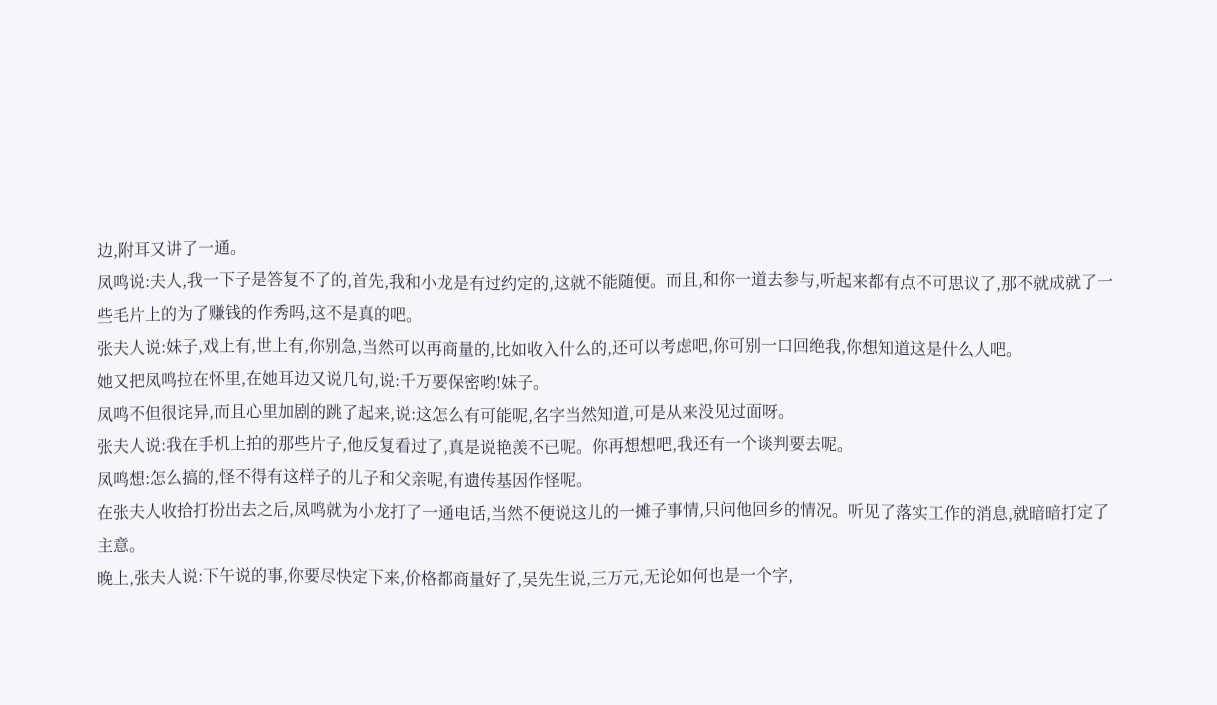边,附耳又讲了一通。
凤鸣说:夫人,我一下子是答复不了的,首先,我和小龙是有过约定的,这就不能随便。而且,和你一道去参与,听起来都有点不可思议了,那不就成就了一些毛片上的为了赚钱的作秀吗,这不是真的吧。
张夫人说:妹子,戏上有,世上有,你别急,当然可以再商量的,比如收入什么的,还可以考虑吧,你可别一口回绝我,你想知道这是什么人吧。
她又把凤鸣拉在怀里,在她耳边又说几句,说:千万要保密哟!妹子。
凤鸣不但很诧异,而且心里加剧的跳了起来,说:这怎么有可能呢,名字当然知道,可是从来没见过面呀。
张夫人说:我在手机上拍的那些片子,他反复看过了,真是说艳羡不已呢。你再想想吧,我还有一个谈判要去呢。
凤鸣想:怎么搞的,怪不得有这样子的儿子和父亲呢,有遗传基因作怪呢。
在张夫人收拾打扮出去之后,凤鸣就为小龙打了一通电话,当然不便说这儿的一摊子事情,只问他回乡的情况。听见了落实工作的消息,就暗暗打定了主意。
晚上,张夫人说:下午说的事,你要尽快定下来,价格都商量好了,吴先生说,三万元,无论如何也是一个字,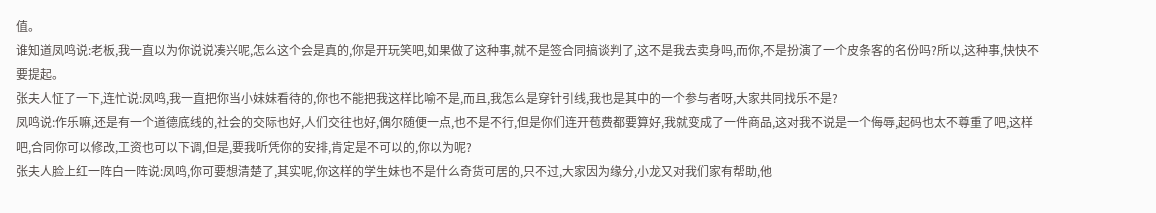值。
谁知道凤鸣说:老板,我一直以为你说说凑兴呢,怎么这个会是真的,你是开玩笑吧,如果做了这种事,就不是签合同搞谈判了,这不是我去卖身吗,而你,不是扮演了一个皮条客的名份吗?所以,这种事,快快不要提起。
张夫人怔了一下,连忙说:凤鸣,我一直把你当小妹妹看待的,你也不能把我这样比喻不是,而且,我怎么是穿针引线,我也是其中的一个参与者呀,大家共同找乐不是?
凤鸣说:作乐嘛,还是有一个道德底线的,社会的交际也好,人们交往也好,偶尔随便一点,也不是不行,但是你们连开苞费都要算好,我就变成了一件商品,这对我不说是一个侮辱,起码也太不尊重了吧,这样吧,合同你可以修改,工资也可以下调,但是,要我听凭你的安排,肯定是不可以的,你以为呢?
张夫人脸上红一阵白一阵说:凤鸣,你可要想清楚了,其实呢,你这样的学生妹也不是什么奇货可居的,只不过,大家因为缘分,小龙又对我们家有帮助,他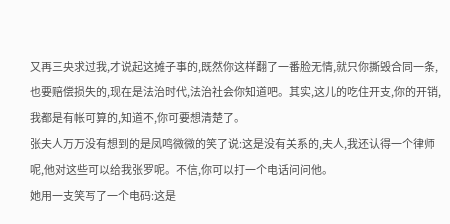又再三央求过我,才说起这摊子事的,既然你这样翻了一番脸无情,就只你撕毁合同一条,也要赔偿损失的,现在是法治时代,法治社会你知道吧。其实,这儿的吃住开支,你的开销,我都是有帐可算的,知道不,你可要想清楚了。
张夫人万万没有想到的是凤鸣微微的笑了说:这是没有关系的,夫人,我还认得一个律师呢,他对这些可以给我张罗呢。不信,你可以打一个电话问问他。
她用一支笑写了一个电码:这是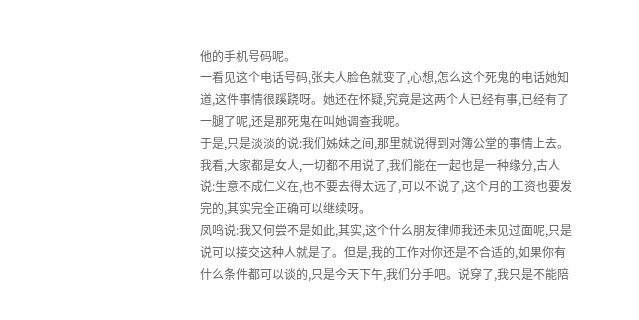他的手机号码呢。
一看见这个电话号码,张夫人脸色就变了,心想,怎么这个死鬼的电话她知道,这件事情很蹊跷呀。她还在怀疑,究竟是这两个人已经有事,已经有了一腿了呢,还是那死鬼在叫她调查我呢。
于是,只是淡淡的说:我们姊妹之间,那里就说得到对簿公堂的事情上去。我看,大家都是女人,一切都不用说了,我们能在一起也是一种缘分,古人说:生意不成仁义在,也不要去得太远了,可以不说了,这个月的工资也要发完的,其实完全正确可以继续呀。
凤鸣说:我又何尝不是如此,其实,这个什么朋友律师我还未见过面呢,只是说可以接交这种人就是了。但是,我的工作对你还是不合适的,如果你有什么条件都可以谈的,只是今天下午,我们分手吧。说穿了,我只是不能陪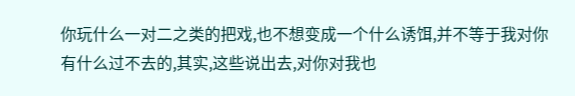你玩什么一对二之类的把戏,也不想变成一个什么诱饵,并不等于我对你有什么过不去的,其实,这些说出去,对你对我也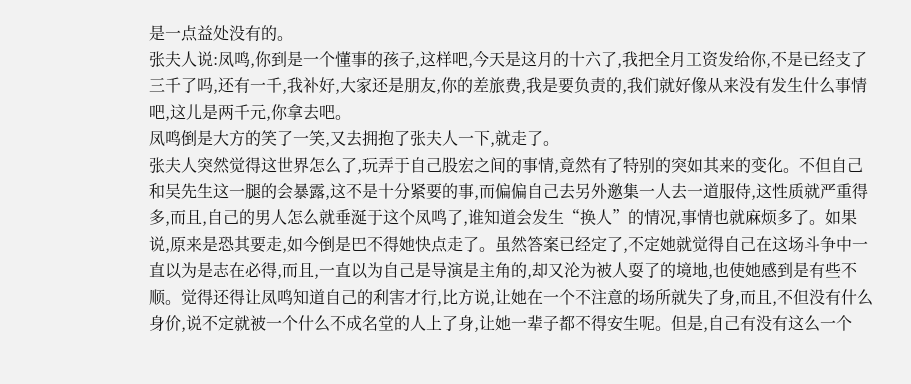是一点益处没有的。
张夫人说:凤鸣,你到是一个懂事的孩子,这样吧,今天是这月的十六了,我把全月工资发给你,不是已经支了三千了吗,还有一千,我补好,大家还是朋友,你的差旅费,我是要负责的,我们就好像从来没有发生什么事情吧,这儿是两千元,你拿去吧。
凤鸣倒是大方的笑了一笑,又去拥抱了张夫人一下,就走了。
张夫人突然觉得这世界怎么了,玩弄于自己股宏之间的事情,竟然有了特别的突如其来的变化。不但自己和吴先生这一腿的会暴露,这不是十分紧要的事,而偏偏自己去另外邀集一人去一道服侍,这性质就严重得多,而且,自己的男人怎么就垂涎于这个凤鸣了,谁知道会发生“换人”的情况,事情也就麻烦多了。如果说,原来是恐其要走,如今倒是巴不得她快点走了。虽然答案已经定了,不定她就觉得自己在这场斗争中一直以为是志在必得,而且,一直以为自己是导演是主角的,却又沦为被人耍了的境地,也使她感到是有些不顺。觉得还得让凤鸣知道自己的利害才行,比方说,让她在一个不注意的场所就失了身,而且,不但没有什么身价,说不定就被一个什么不成名堂的人上了身,让她一辈子都不得安生呢。但是,自己有没有这么一个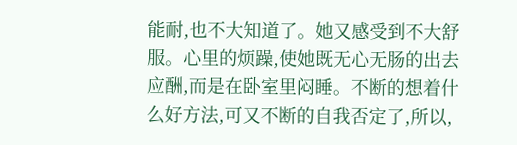能耐,也不大知道了。她又感受到不大舒服。心里的烦躁,使她既无心无肠的出去应酬,而是在卧室里闷睡。不断的想着什么好方法,可又不断的自我否定了,所以,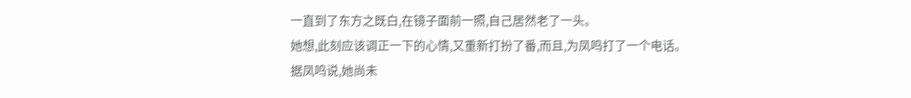一直到了东方之既白,在镜子面前一照,自己居然老了一头。
她想,此刻应该调正一下的心情,又重新打扮了番,而且,为凤鸣打了一个电话。
据凤鸣说,她尚未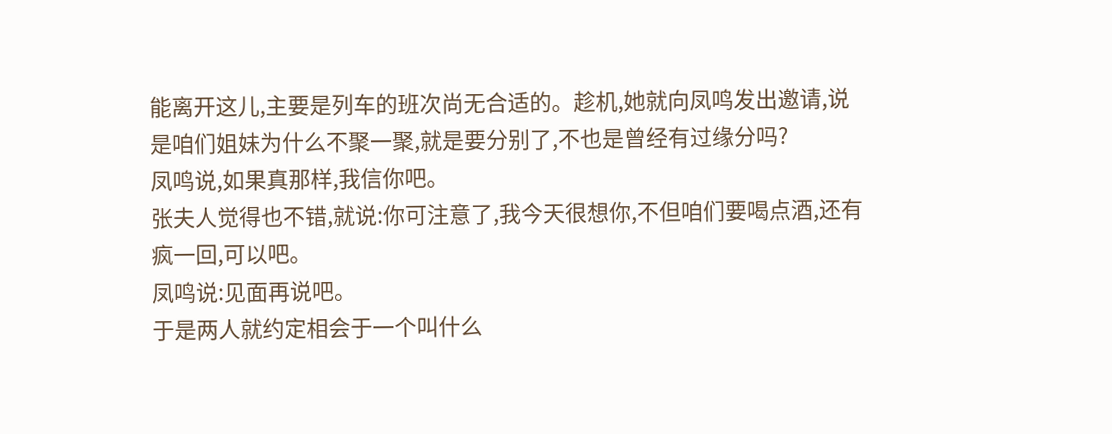能离开这儿,主要是列车的班次尚无合适的。趁机,她就向凤鸣发出邀请,说是咱们姐妹为什么不聚一聚,就是要分别了,不也是曾经有过缘分吗?
凤鸣说,如果真那样,我信你吧。
张夫人觉得也不错,就说:你可注意了,我今天很想你,不但咱们要喝点酒,还有疯一回,可以吧。
凤鸣说:见面再说吧。
于是两人就约定相会于一个叫什么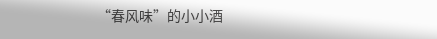“春风味”的小小酒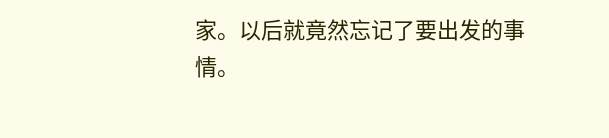家。以后就竟然忘记了要出发的事情。